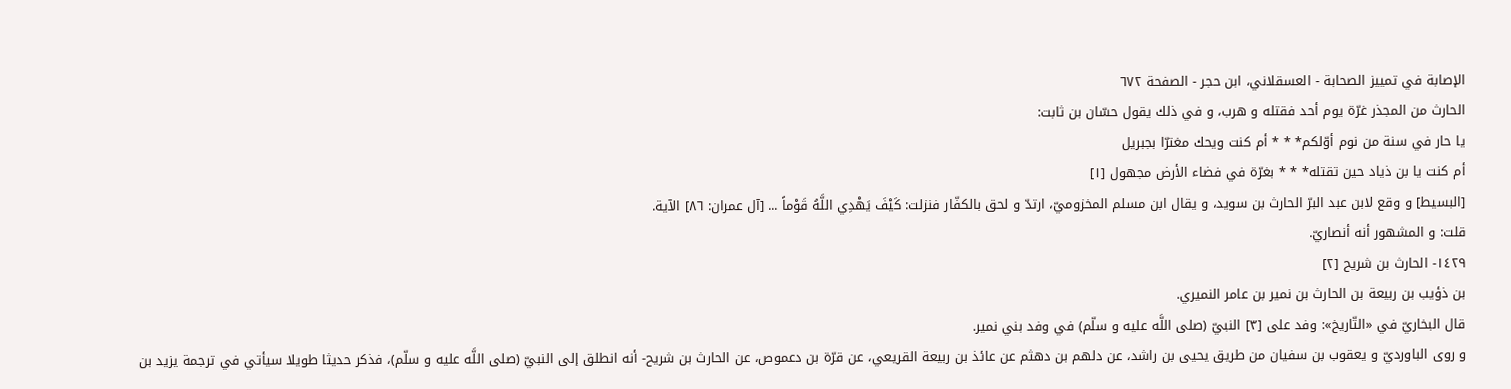الإصابة في تمييز الصحابة - العسقلاني، ابن حجر - الصفحة ٦٧٢
الحارث من المجذر غرّة يوم أحد فقتله و هرب، و في ذلك يقول حسّان بن ثابت:
يا حار في سنة من نوم أوّلكم* * * أم كنت ويحك مغترّا بجبريل
أم كنت يا بن ذياد حين تقتله* * * بغرّة في فضاء الأرض مجهول [١]
[البسيط] و وقع لابن عبد البرّ الحارث بن سويد، و يقال ابن مسلم المخزوميّ، ارتدّ و لحق بالكفّار فنزلت: كَيْفَ يَهْدِي اللَّهُ قَوْماً ... [آل عمران: ٨٦] الآية.
قلت: و المشهور أنه أنصاريّ.
١٤٢٩- الحارث بن شريح [٢]
بن ذؤيب بن ربيعة بن الحارث بن نمير بن عامر النميري.
قال البخاريّ في «التّاريخ»: وفد على [٣] النبيّ (صلى اللَّه عليه و سلّم) في وفد بني نمير.
و روى الباورديّ و يعقوب بن سفيان من طريق يحيى بن راشد، عن دلهم بن دهثم عن عائذ بن ربيعة القريعي، عن قرّة بن دعموص، عن الحارث بن شريح- أنه انطلق إلى النبيّ (صلى اللَّه عليه و سلّم)، فذكر حديثا طويلا سيأتي في ترجمة يزيد بن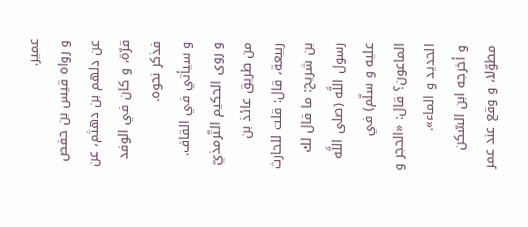عمير.
و رواه قيس بن حفص عن دلهم بن دهثم، عن قرّة، و كان في الوفد فذكر نحوه.
و سيأتي في القاف.
و روى الحكيم التّرمذيّ من طريق عائذ بن ربيعة، قال: قلت للحارث بن شريح: ما قال لك رسول اللَّه (صلى اللَّه عليه و سلّم) في الماعون؟ قال: «الحجر و الحديد و الماء».
و أخرجه ابن السّكن مطوّلا، و وقع عند عمر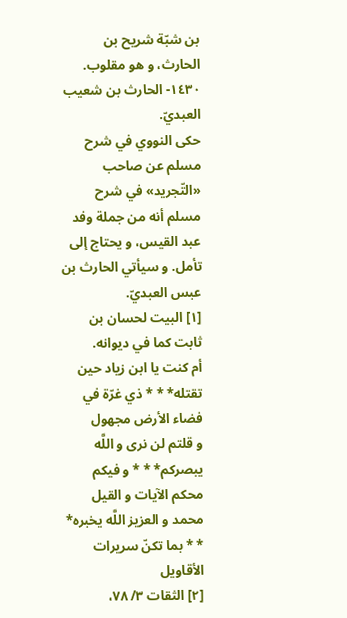بن شبّة شريح بن الحارث، و هو مقلوب.
١٤٣٠- الحارث بن شعيب العبديّ.
حكى النووي في شرح مسلم عن صاحب «التّجريد» في شرح مسلم أنه من جملة وفد عبد القيس، و يحتاج إلى تأمل. و سيأتي الحارث بن عبس العبديّ.
[١] البيت لحسان بن ثابت كما في ديوانه.
أم كنت يا ابن زياد حين تقتله* * * ذي غرّة في فضاء الأرض مجهول
و قلتم لن نرى و اللَّه يبصركم* * * و فيكم محكم الآيات و القيل
محمد و العزيز اللَّه يخبره* * * بما تكنّ سريرات الأقاويل
[٢] الثقات ٣/ ٧٨،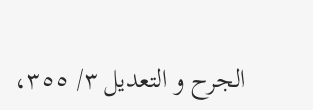الجرح و التعديل ٣/ ٣٥٥،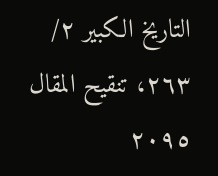التاريخ الكبير ٢/ ٢٦٣، تنقيح المقال ٢٠٩٥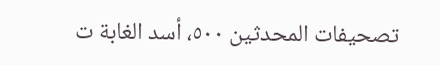تصحيفات المحدثين ٥٠٠، أسد الغابة ت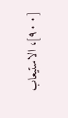[٩٠٠]، الاستيعاب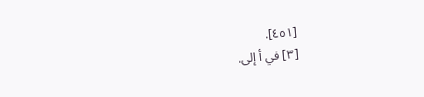[٤٥١].
[٣] في أ إلى.